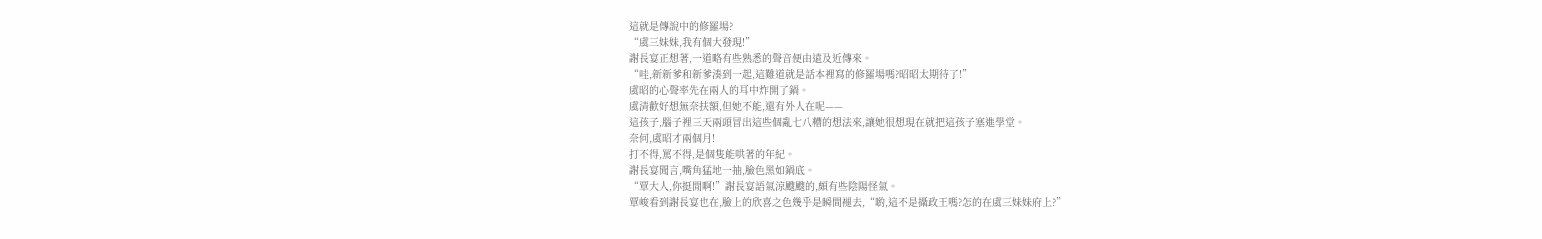這就是傳說中的修羅場?
“虞三妹妹,我有個大發現!”
謝長宴正想著,一道略有些熟悉的聲音便由遠及近傳來。
“哇,新新爹和新爹湊到一起,這難道就是話本裡寫的修羅場嗎?昭昭太期待了!”
虞昭的心聲率先在兩人的耳中炸開了鍋。
虞清歡好想無奈扶額,但她不能,還有外人在呢——
這孩子,腦子裡三天兩頭冒出這些個亂七八糟的想法來,讓她很想現在就把這孩子塞進學堂。
奈何,虞昭才兩個月!
打不得,罵不得,是個隻能哄著的年紀。
謝長宴聞言,嘴角猛地一抽,臉色黑如鍋底。
“覃大人,你挺閒啊!”謝長宴語氣涼颼颼的,頗有些陰陽怪氣。
覃峻看到謝長宴也在,臉上的欣喜之色幾乎是瞬間褪去,“喲,這不是攝政王嗎?怎的在虞三妹妹府上?”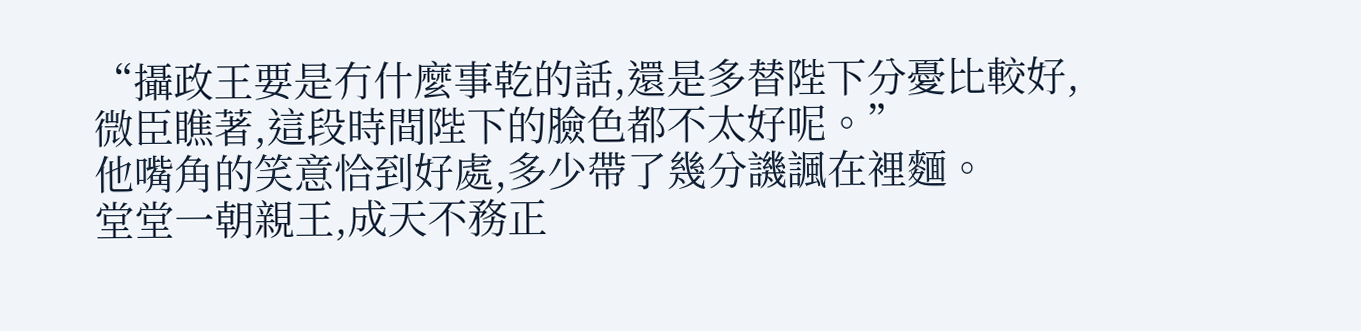“攝政王要是冇什麼事乾的話,還是多替陛下分憂比較好,微臣瞧著,這段時間陛下的臉色都不太好呢。”
他嘴角的笑意恰到好處,多少帶了幾分譏諷在裡麵。
堂堂一朝親王,成天不務正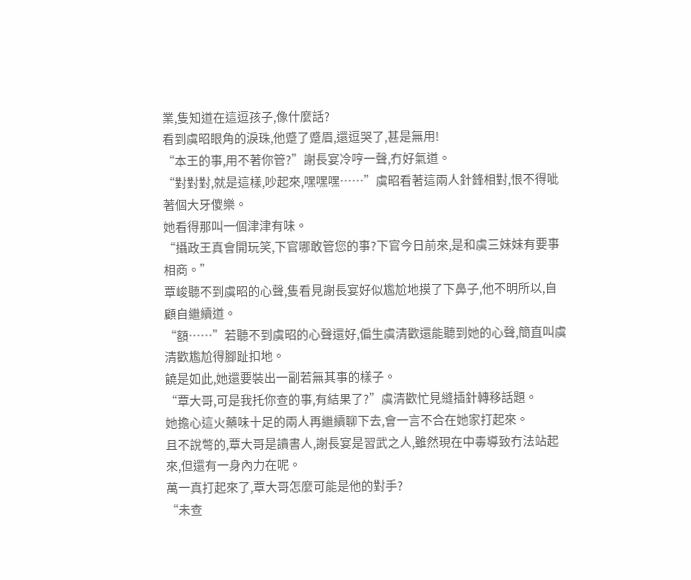業,隻知道在這逗孩子,像什麼話?
看到虞昭眼角的淚珠,他蹙了蹙眉,還逗哭了,甚是無用!
“本王的事,用不著你管?”謝長宴冷哼一聲,冇好氣道。
“對對對,就是這樣,吵起來,嘿嘿嘿……”虞昭看著這兩人針鋒相對,恨不得呲著個大牙傻樂。
她看得那叫一個津津有味。
“攝政王真會開玩笑,下官哪敢管您的事?下官今日前來,是和虞三妹妹有要事相商。”
覃峻聽不到虞昭的心聲,隻看見謝長宴好似尷尬地摸了下鼻子,他不明所以,自顧自繼續道。
“額……”若聽不到虞昭的心聲還好,偏生虞清歡還能聽到她的心聲,簡直叫虞清歡尷尬得腳趾扣地。
饒是如此,她還要裝出一副若無其事的樣子。
“覃大哥,可是我托你查的事,有結果了?”虞清歡忙見縫插針轉移話題。
她擔心這火藥味十足的兩人再繼續聊下去,會一言不合在她家打起來。
且不說彆的,覃大哥是讀書人,謝長宴是習武之人,雖然現在中毒導致冇法站起來,但還有一身內力在呢。
萬一真打起來了,覃大哥怎麼可能是他的對手?
“未查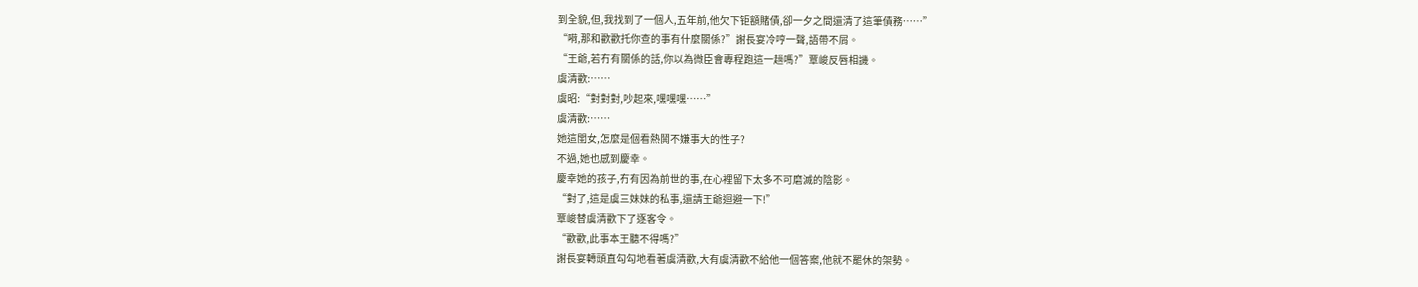到全貌,但,我找到了一個人,五年前,他欠下钜額賭債,卻一夕之間還清了這筆債務……”
“嗬,那和歡歡托你查的事有什麼關係?”謝長宴冷哼一聲,語帶不屑。
“王爺,若冇有關係的話,你以為微臣會專程跑這一趟嗎?”覃峻反唇相譏。
虞清歡:……
虞昭:“對對對,吵起來,嘿嘿嘿……”
虞清歡:……
她這閨女,怎麼是個看熱鬨不嫌事大的性子?
不過,她也感到慶幸。
慶幸她的孩子,冇有因為前世的事,在心裡留下太多不可磨滅的陰影。
“對了,這是虞三妹妹的私事,還請王爺迴避一下!”
覃峻替虞清歡下了逐客令。
“歡歡,此事本王聽不得嗎?”
謝長宴轉頭直勾勾地看著虞清歡,大有虞清歡不給他一個答案,他就不罷休的架勢。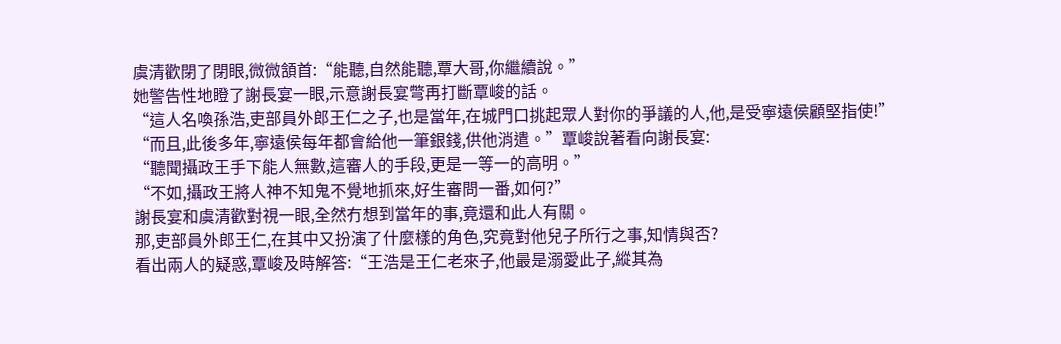虞清歡閉了閉眼,微微頷首:“能聽,自然能聽,覃大哥,你繼續說。”
她警告性地瞪了謝長宴一眼,示意謝長宴彆再打斷覃峻的話。
“這人名喚孫浩,吏部員外郎王仁之子,也是當年,在城門口挑起眾人對你的爭議的人,他,是受寧遠侯顧堅指使!”
“而且,此後多年,寧遠侯每年都會給他一筆銀錢,供他消遣。”覃峻說著看向謝長宴:
“聽聞攝政王手下能人無數,這審人的手段,更是一等一的高明。”
“不如,攝政王將人神不知鬼不覺地抓來,好生審問一番,如何?”
謝長宴和虞清歡對視一眼,全然冇想到當年的事,竟還和此人有關。
那,吏部員外郎王仁,在其中又扮演了什麼樣的角色,究竟對他兒子所行之事,知情與否?
看出兩人的疑惑,覃峻及時解答:“王浩是王仁老來子,他最是溺愛此子,縱其為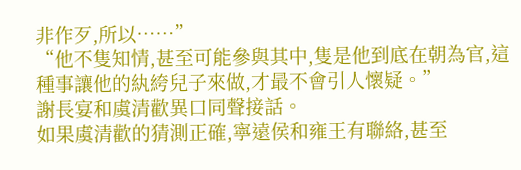非作歹,所以……”
“他不隻知情,甚至可能參與其中,隻是他到底在朝為官,這種事讓他的紈絝兒子來做,才最不會引人懷疑。”
謝長宴和虞清歡異口同聲接話。
如果虞清歡的猜測正確,寧遠侯和雍王有聯絡,甚至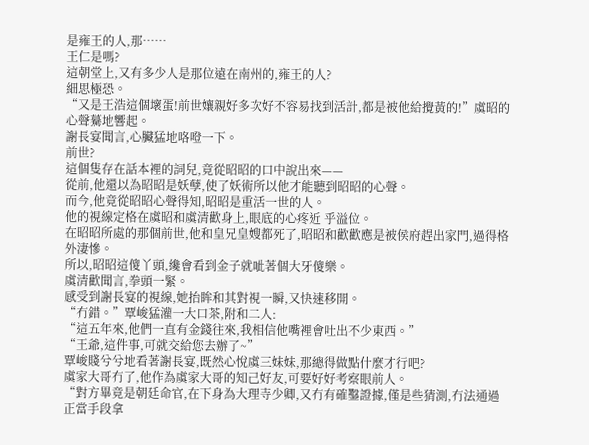是雍王的人,那……
王仁是嗎?
這朝堂上,又有多少人是那位遠在南州的,雍王的人?
細思極恐。
“又是王浩這個壞蛋!前世孃親好多次好不容易找到活計,都是被他給攪黃的!”虞昭的心聲驀地響起。
謝長宴聞言,心臟猛地咯噔一下。
前世?
這個隻存在話本裡的詞兒,竟從昭昭的口中說出來——
從前,他還以為昭昭是妖孽,使了妖術所以他才能聽到昭昭的心聲。
而今,他竟從昭昭心聲得知,昭昭是重活一世的人。
他的視線定格在虞昭和虞清歡身上,眼底的心疼近 乎溢位。
在昭昭所處的那個前世,他和皇兄皇嫂都死了,昭昭和歡歡應是被侯府趕出家門,過得格外淒慘。
所以,昭昭這傻丫頭,纔會看到金子就呲著個大牙傻樂。
虞清歡聞言,拳頭一緊。
感受到謝長宴的視線,她抬眸和其對視一瞬,又快速移開。
“冇錯。”覃峻猛灌一大口茶,附和二人:
“這五年來,他們一直有金錢往來,我相信他嘴裡會吐出不少東西。”
“王爺,這件事,可就交給您去辦了~”
覃峻賤兮兮地看著謝長宴,既然心悅虞三妹妹,那總得做點什麼才行吧?
虞家大哥冇了,他作為虞家大哥的知己好友,可要好好考察眼前人。
“對方畢竟是朝廷命官,在下身為大理寺少卿,又冇有確鑿證據,僅是些猜測,冇法通過正當手段拿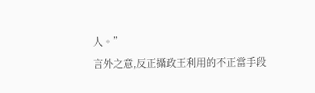人。”
言外之意,反正攝政王利用的不正當手段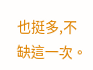也挺多,不缺這一次。